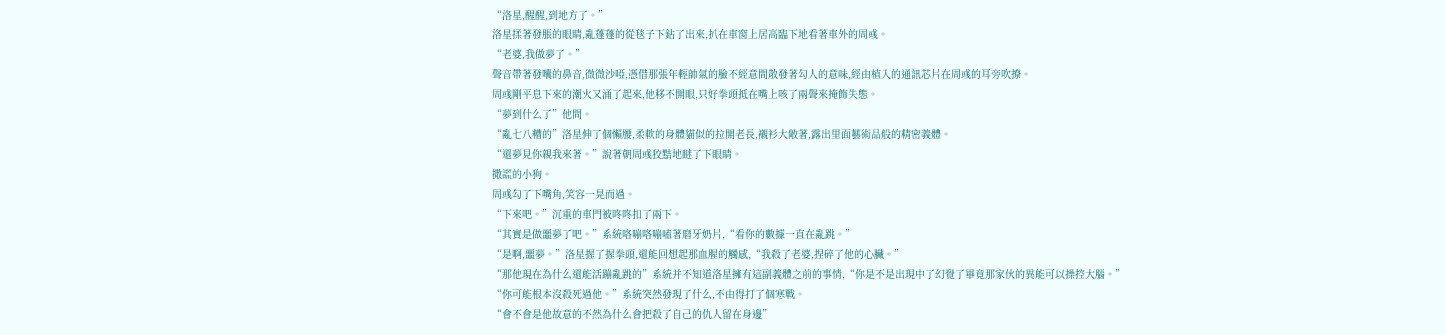“洛星,醒醒,到地方了。”
洛星揉著發脹的眼睛,亂蓬蓬的從毯子下鉆了出來,扒在車窗上居高臨下地看著車外的周彧。
“老婆,我做夢了。”
聲音帶著發囔的鼻音,微微沙啞,憑借那張年輕帥氣的臉不經意間散發著勾人的意味,經由植入的通訊芯片在周彧的耳旁吹撩。
周彧剛平息下來的潮火又涌了起來,他移不開眼,只好拳頭抵在嘴上咳了兩聲來掩飾失態。
“夢到什么了”他問。
“亂七八糟的”洛星伸了個懶腰,柔軟的身體貓似的拉開老長,襯衫大敞著,露出里面藝術品般的精密義體。
“還夢見你親我來著。”說著朝周彧狡黠地瞇了下眼睛。
撒謊的小狗。
周彧勾了下嘴角,笑容一晃而過。
“下來吧。”沉重的車門被咚咚扣了兩下。
“其實是做噩夢了吧。”系統咯嘣咯嘣嗑著磨牙奶片,“看你的數據一直在亂跳。”
“是啊,噩夢。”洛星握了握拳頭,還能回想起那血腥的觸感,“我殺了老婆,捏碎了他的心臟。”
“那他現在為什么還能活蹦亂跳的”系統并不知道洛星擁有這副義體之前的事情,“你是不是出現中了幻覺了畢竟那家伙的異能可以操控大腦。”
“你可能根本沒殺死過他。”系統突然發現了什么,不由得打了個寒戰。
“會不會是他故意的不然為什么會把殺了自己的仇人留在身邊”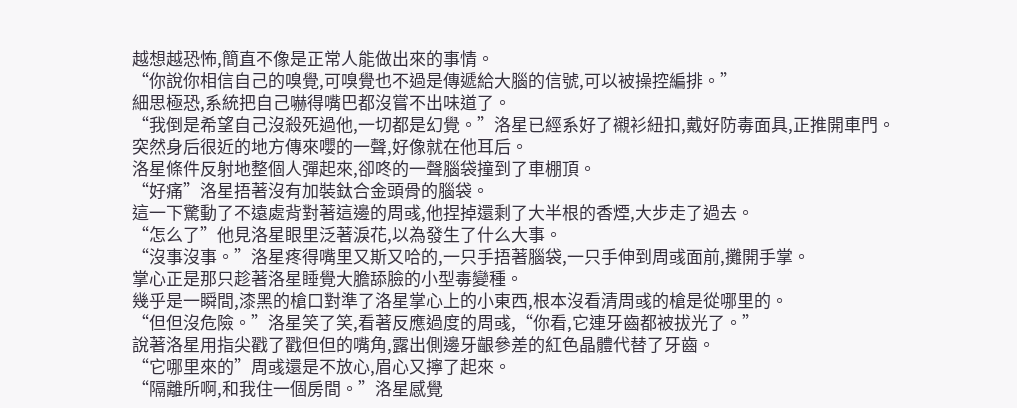越想越恐怖,簡直不像是正常人能做出來的事情。
“你說你相信自己的嗅覺,可嗅覺也不過是傳遞給大腦的信號,可以被操控編排。”
細思極恐,系統把自己嚇得嘴巴都沒嘗不出味道了。
“我倒是希望自己沒殺死過他,一切都是幻覺。”洛星已經系好了襯衫紐扣,戴好防毒面具,正推開車門。
突然身后很近的地方傳來嚶的一聲,好像就在他耳后。
洛星條件反射地整個人彈起來,卻咚的一聲腦袋撞到了車棚頂。
“好痛”洛星捂著沒有加裝鈦合金頭骨的腦袋。
這一下驚動了不遠處背對著這邊的周彧,他捏掉還剩了大半根的香煙,大步走了過去。
“怎么了”他見洛星眼里泛著淚花,以為發生了什么大事。
“沒事沒事。”洛星疼得嘴里又斯又哈的,一只手捂著腦袋,一只手伸到周彧面前,攤開手掌。
掌心正是那只趁著洛星睡覺大膽舔臉的小型毒變種。
幾乎是一瞬間,漆黑的槍口對準了洛星掌心上的小東西,根本沒看清周彧的槍是從哪里的。
“但但沒危險。”洛星笑了笑,看著反應過度的周彧,“你看,它連牙齒都被拔光了。”
說著洛星用指尖戳了戳但但的嘴角,露出側邊牙齦參差的紅色晶體代替了牙齒。
“它哪里來的”周彧還是不放心,眉心又擰了起來。
“隔離所啊,和我住一個房間。”洛星感覺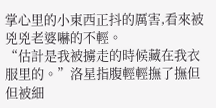掌心里的小東西正抖的厲害,看來被兇兇老婆嚇的不輕。
“估計是我被擄走的時候藏在我衣服里的。”洛星指腹輕輕撫了撫但但被細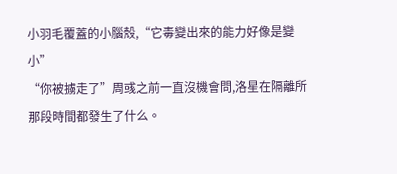小羽毛覆蓋的小腦殼,“它毒變出來的能力好像是變小”
“你被擄走了”周彧之前一直沒機會問,洛星在隔離所那段時間都發生了什么。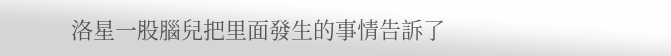洛星一股腦兒把里面發生的事情告訴了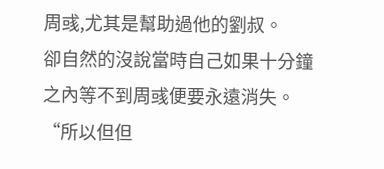周彧,尤其是幫助過他的劉叔。
卻自然的沒說當時自己如果十分鐘之內等不到周彧便要永遠消失。
“所以但但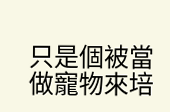只是個被當做寵物來培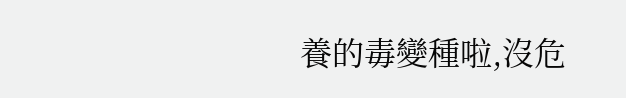養的毒變種啦,沒危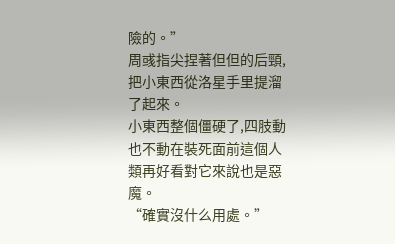險的。”
周彧指尖捏著但但的后頸,把小東西從洛星手里提溜了起來。
小東西整個僵硬了,四肢動也不動在裝死面前這個人類再好看對它來說也是惡魔。
“確實沒什么用處。”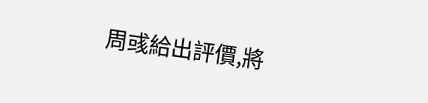周彧給出評價,將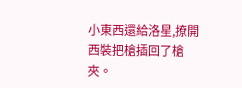小東西還給洛星,撩開西裝把槍插回了槍夾。